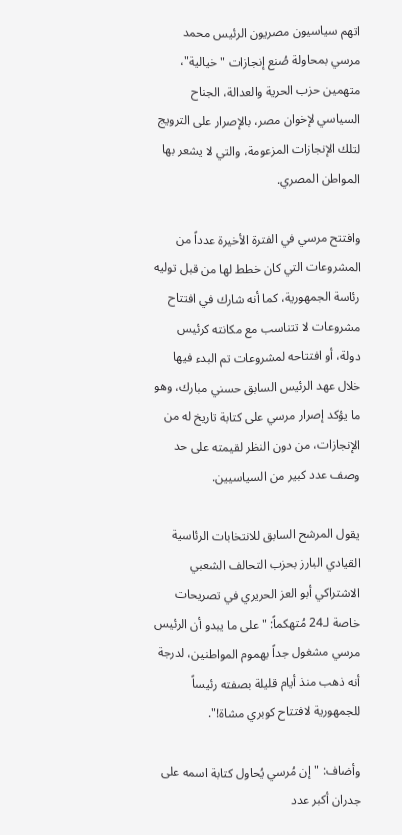اتهم سياسيون مصريون الرئيس محمد مرسي بمحاولة صُنع إنجازات "خيالية"، متهمين حزب الحرية والعدالة، الجناح السياسي لإخوان مصر، بالإصرار على الترويج لتلك الإنجازات المزعومة، والتي لا يشعر بها المواطن المصري.

وافتتح مرسي في الفترة الأخيرة عدداً من المشروعات التي كان خطط لها من قبل توليه رئاسة الجمهورية، كما أنه شارك في افتتاح مشروعات لا تتناسب مع مكانته كرئيس دولة، أو افتتاحه لمشروعات تم البدء فيها خلال عهد الرئيس السابق حسني مبارك، وهو ما يؤكد إصرار مرسي على كتابة تاريخ له من الإنجازات، من دون النظر لقيمته على حد وصف عدد كبير من السياسيين.

يقول المرشح السابق للانتخابات الرئاسية القيادي البارز بحزب التحالف الشعبي الاشتراكي أبو العز الحريري في تصريحات خاصة لـ24 مُتهكماً: "على ما يبدو أن الرئيس مرسي مشغول جداً بهموم المواطنين، لدرجة أنه ذهب منذ أيام قليلة بصفته رئيساً للجمهورية لافتتاح كوبري مشاة!".

وأضاف: "إن مُرسي يُحاول كتابة اسمه على جدران أكبر عدد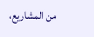من المشاريع،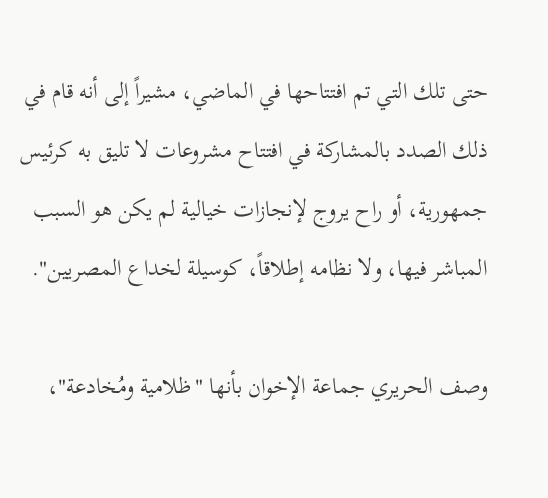حتى تلك التي تم افتتاحها في الماضي، مشيراً إلى أنه قام في ذلك الصدد بالمشاركة في افتتاح مشروعات لا تليق به كرئيس جمهورية، أو راح يروج لإنجازات خيالية لم يكن هو السبب المباشر فيها، ولا نظامه إطلاقاً، كوسيلة لخداع المصريين".

وصف الحريري جماعة الإخوان بأنها "ظلامية ومُخادعة"،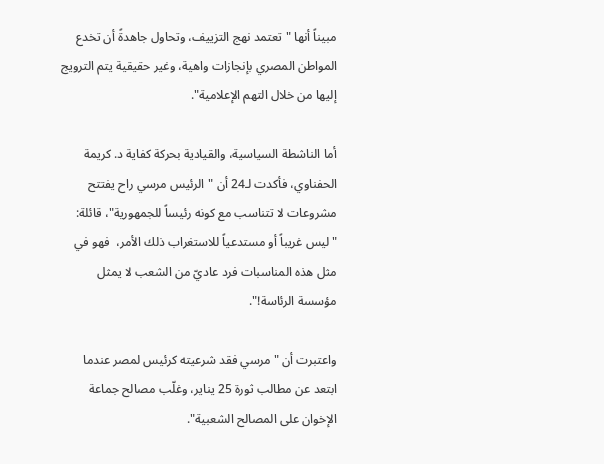مبيناً أنها "تعتمد نهج التزييف، وتحاول جاهدةً أن تخدع المواطن المصري بإنجازات واهية، وغير حقيقية يتم الترويج إليها من خلال التهم الإعلامية".

أما الناشطة السياسية، والقيادية بحركة كفاية د. كريمة الحفناوي، فأكدت لـ24 أن "الرئيس مرسي راح يفتتح مشروعات لا تتناسب مع كونه رئيساً للجمهورية"، قائلة: "ليس غريباً أو مستدعياً للاستغراب ذلك الأمر،  فهو في مثل هذه المناسبات فرد عاديّ من الشعب لا يمثل مؤسسة الرئاسة!".

واعتبرت أن "مرسي فقد شرعيته كرئيس لمصر عندما ابتعد عن مطالب ثورة 25 يناير، وغلّب مصالح جماعة الإخوان على المصالح الشعبية".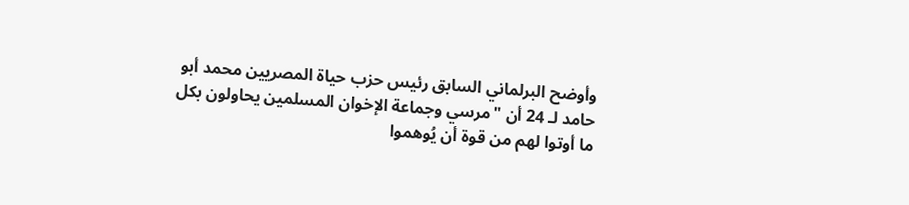وأوضح البرلماني السابق رئيس حزب حياة المصريين محمد أبو حامد لـ 24 أن "مرسي وجماعة الإخوان المسلمين يحاولون بكل ما أوتوا لهم من قوة أن يُوهموا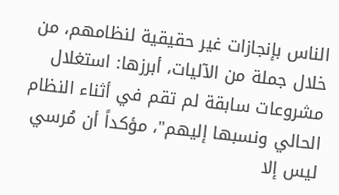الناس بإنجازات غير حقيقية لنظامهم، من خلال جملة من الآليات، أبرزها: استغلال مشروعات سابقة لم تقم في أثناء النظام الحالي ونسبها إليهم"، مؤكداً أن مُرسي ليس إلا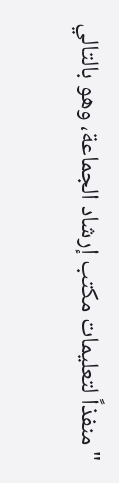"منفذاً لتعليمات مكتب إرشاد الجماعة، وهو بالتالي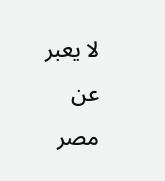لا يعبر عن مصر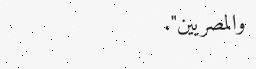والمصريين".